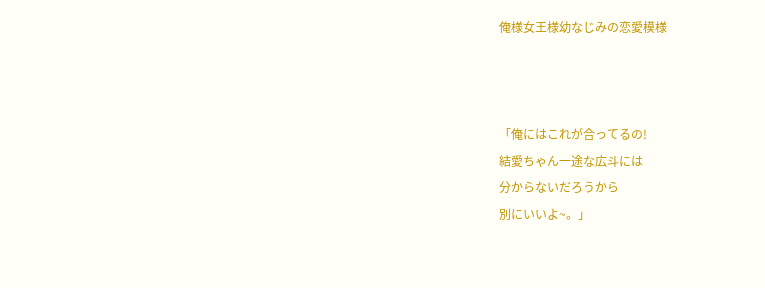俺様女王様幼なじみの恋愛模様



「俺にはこれが合ってるの!
結愛ちゃん一途な広斗には
分からないだろうから
別にいいよ~。」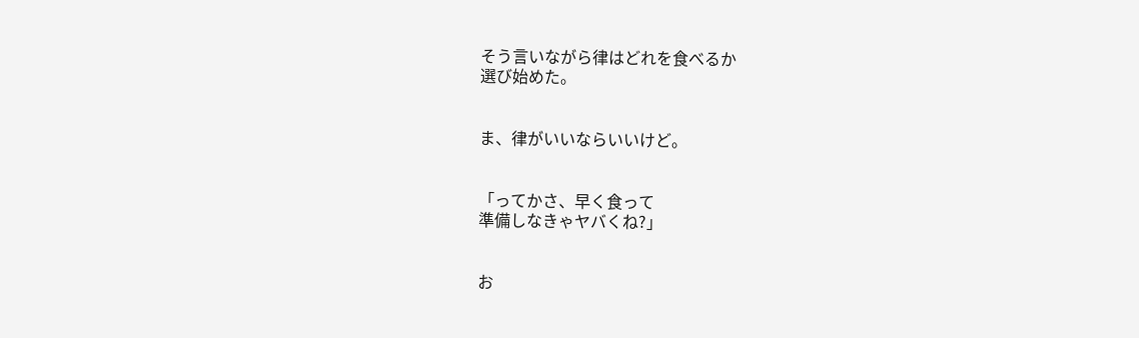そう言いながら律はどれを食べるか
選び始めた。


ま、律がいいならいいけど。


「ってかさ、早く食って
準備しなきゃヤバくね?」


お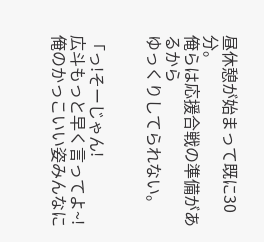昼休憩が始まって既に30分。
俺らは応援合戦の準備があるから
ゆっくりしてられない。


「っ!そーじゃん!
広斗もっと早く言ってよ~!
俺のかっこいい姿みんなに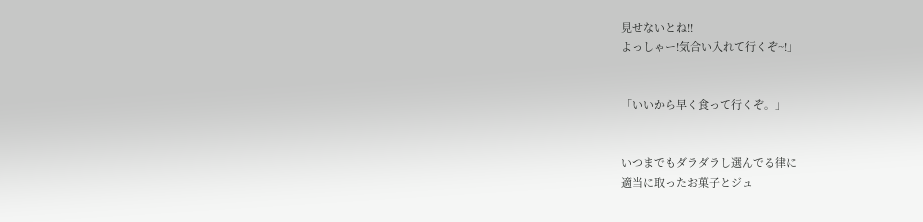見せないとね!!
よっしゃー!気合い入れて行くぞ~!」


「いいから早く食って行くぞ。」


いつまでもダラダラし選んでる律に
適当に取ったお菓子とジュ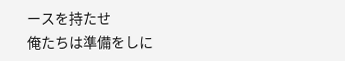ースを持たせ
俺たちは準備をしに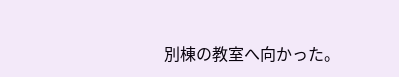別棟の教室へ向かった。